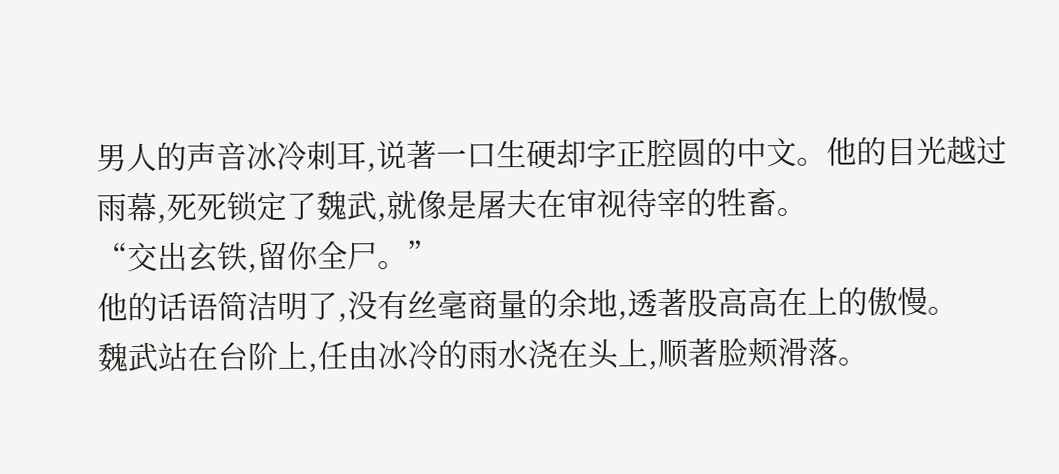男人的声音冰冷刺耳,说著一口生硬却字正腔圆的中文。他的目光越过雨幕,死死锁定了魏武,就像是屠夫在审视待宰的牲畜。
“交出玄铁,留你全尸。”
他的话语简洁明了,没有丝毫商量的余地,透著股高高在上的傲慢。
魏武站在台阶上,任由冰冷的雨水浇在头上,顺著脸颊滑落。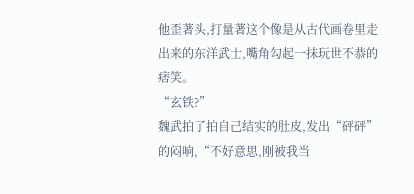他歪著头,打量著这个像是从古代画卷里走出来的东洋武士,嘴角勾起一抹玩世不恭的痞笑。
“玄铁?”
魏武拍了拍自己结实的肚皮,发出“砰砰”的闷响,“不好意思,刚被我当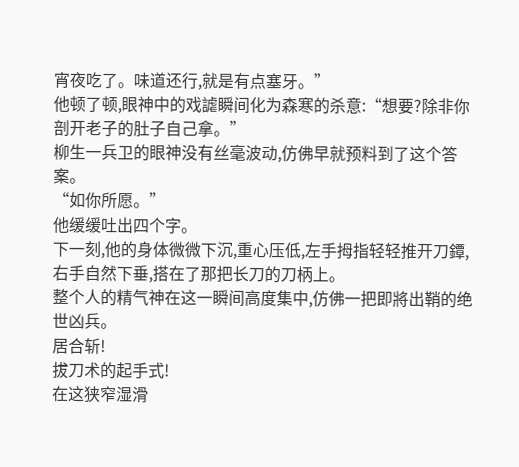宵夜吃了。味道还行,就是有点塞牙。”
他顿了顿,眼神中的戏謔瞬间化为森寒的杀意:“想要?除非你剖开老子的肚子自己拿。”
柳生一兵卫的眼神没有丝毫波动,仿佛早就预料到了这个答案。
“如你所愿。”
他缓缓吐出四个字。
下一刻,他的身体微微下沉,重心压低,左手拇指轻轻推开刀鐔,右手自然下垂,搭在了那把长刀的刀柄上。
整个人的精气神在这一瞬间高度集中,仿佛一把即將出鞘的绝世凶兵。
居合斩!
拔刀术的起手式!
在这狭窄湿滑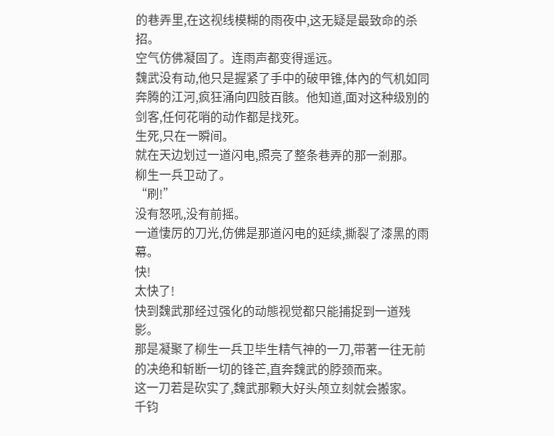的巷弄里,在这视线模糊的雨夜中,这无疑是最致命的杀招。
空气仿佛凝固了。连雨声都变得遥远。
魏武没有动,他只是握紧了手中的破甲锥,体內的气机如同奔腾的江河,疯狂涌向四肢百骸。他知道,面对这种级別的剑客,任何花哨的动作都是找死。
生死,只在一瞬间。
就在天边划过一道闪电,照亮了整条巷弄的那一剎那。
柳生一兵卫动了。
“刷!”
没有怒吼,没有前摇。
一道悽厉的刀光,仿佛是那道闪电的延续,撕裂了漆黑的雨幕。
快!
太快了!
快到魏武那经过强化的动態视觉都只能捕捉到一道残影。
那是凝聚了柳生一兵卫毕生精气神的一刀,带著一往无前的决绝和斩断一切的锋芒,直奔魏武的脖颈而来。
这一刀若是砍实了,魏武那颗大好头颅立刻就会搬家。
千钧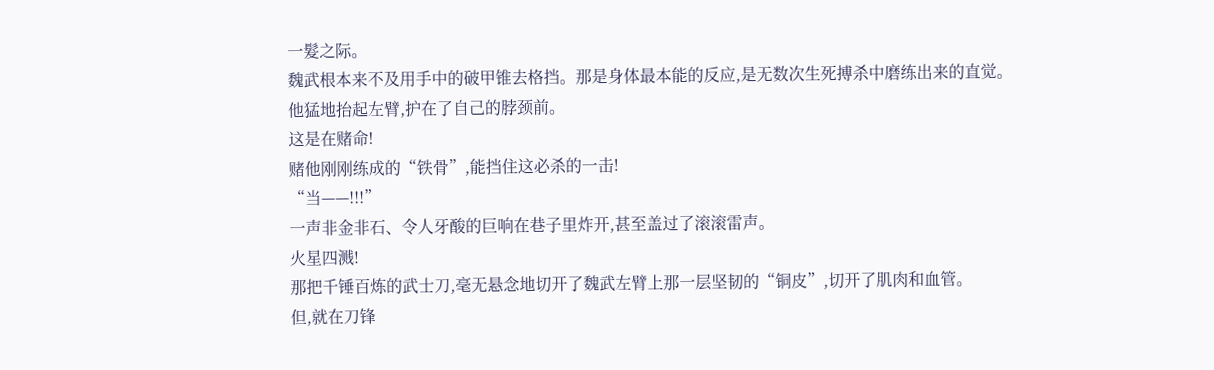一髮之际。
魏武根本来不及用手中的破甲锥去格挡。那是身体最本能的反应,是无数次生死搏杀中磨练出来的直觉。
他猛地抬起左臂,护在了自己的脖颈前。
这是在赌命!
赌他刚刚练成的“铁骨”,能挡住这必杀的一击!
“当——!!!”
一声非金非石、令人牙酸的巨响在巷子里炸开,甚至盖过了滚滚雷声。
火星四溅!
那把千锤百炼的武士刀,毫无悬念地切开了魏武左臂上那一层坚韧的“铜皮”,切开了肌肉和血管。
但,就在刀锋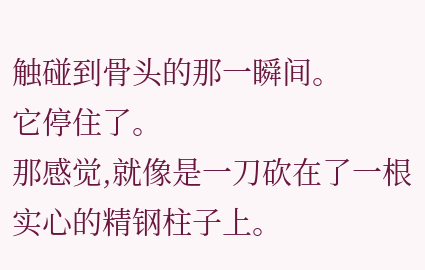触碰到骨头的那一瞬间。
它停住了。
那感觉,就像是一刀砍在了一根实心的精钢柱子上。